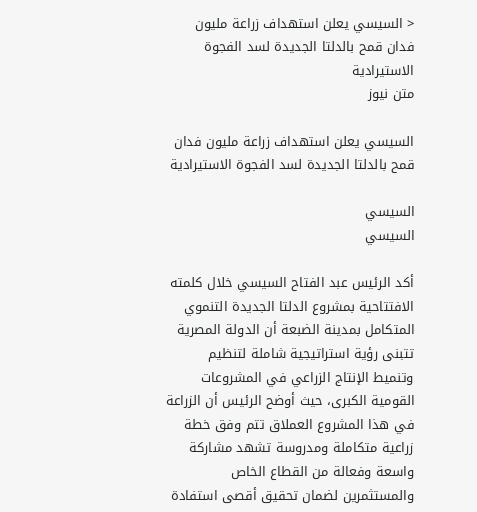< السيسي يعلن استهداف زراعة مليون فدان قمح بالدلتا الجديدة لسد الفجوة الاستيرادية
متن نيوز

السيسي يعلن استهداف زراعة مليون فدان قمح بالدلتا الجديدة لسد الفجوة الاستيرادية

السيسي
السيسي

أكد الرئيس عبد الفتاح السيسي خلال كلمته الافتتاحية بمشروع الدلتا الجديدة التنموي المتكامل بمدينة الضبعة أن الدولة المصرية تتبنى رؤية استراتيجية شاملة لتنظيم وتنميط الإنتاج الزراعي في المشروعات القومية الكبرى، حيث أوضح الرئيس أن الزراعة في هذا المشروع العملاق تتم وفق خطة زراعية متكاملة ومدروسة تشهد مشاركة واسعة وفعالة من القطاع الخاص والمستثمرين لضمان تحقيق أقصى استفادة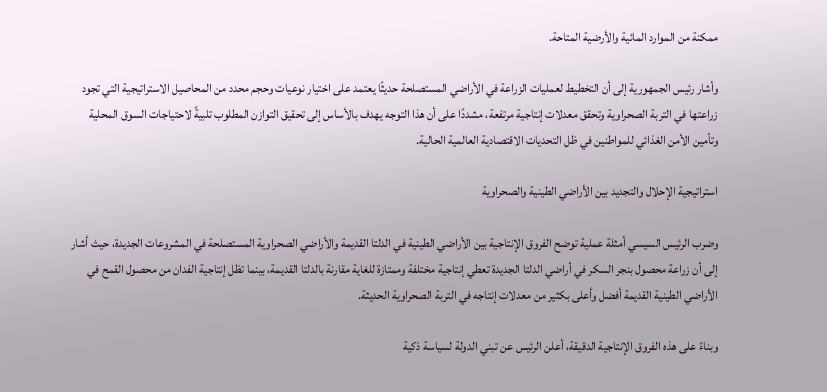ممكنة من الموارد المائية والأرضية المتاحة.

وأشار رئيس الجمهورية إلى أن التخطيط لعمليات الزراعة في الأراضي المستصلحة حديثًا يعتمد على اختيار نوعيات وحجم محدد من المحاصيل الاستراتيجية التي تجود زراعتها في التربة الصحراوية وتحقق معدلات إنتاجية مرتفعة، مشددًا على أن هذا التوجه يهدف بالأساس إلى تحقيق التوازن المطلوب تلبيةً لاحتياجات السوق المحلية وتأمين الأمن الغذائي للمواطنين في ظل التحديات الاقتصادية العالمية الحالية.

استراتيجية الإحلال والتجديد بين الأراضي الطينية والصحراوية

وضرب الرئيس السيسي أمثلة عملية توضح الفروق الإنتاجية بين الأراضي الطينية في الدلتا القديمة والأراضي الصحراوية المستصلحة في المشروعات الجديدة، حيث أشار إلى أن زراعة محصول بنجر السكر في أراضي الدلتا الجديدة تعطي إنتاجية مختلفة وممتازة للغاية مقارنة بالدلتا القديمة، بينما تظل إنتاجية الفدان من محصول القمح في الأراضي الطينية القديمة أفضل وأعلى بكثير من معدلات إنتاجه في التربة الصحراوية الحديثة.

وبناءً على هذه الفروق الإنتاجية الدقيقة، أعلن الرئيس عن تبني الدولة لسياسة ذكية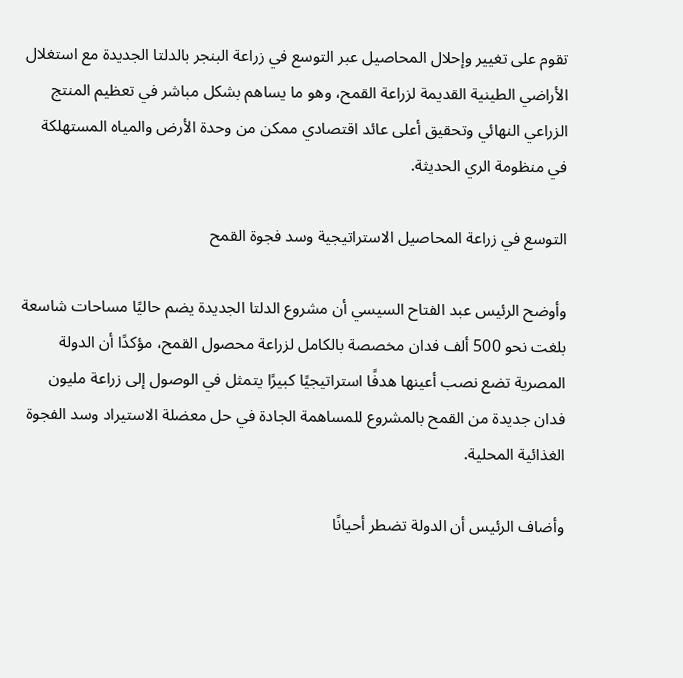تقوم على تغيير وإحلال المحاصيل عبر التوسع في زراعة البنجر بالدلتا الجديدة مع استغلال الأراضي الطينية القديمة لزراعة القمح، وهو ما يساهم بشكل مباشر في تعظيم المنتج الزراعي النهائي وتحقيق أعلى عائد اقتصادي ممكن من وحدة الأرض والمياه المستهلكة في منظومة الري الحديثة.

التوسع في زراعة المحاصيل الاستراتيجية وسد فجوة القمح

وأوضح الرئيس عبد الفتاح السيسي أن مشروع الدلتا الجديدة يضم حاليًا مساحات شاسعة بلغت نحو 500 ألف فدان مخصصة بالكامل لزراعة محصول القمح، مؤكدًا أن الدولة المصرية تضع نصب أعينها هدفًا استراتيجيًا كبيرًا يتمثل في الوصول إلى زراعة مليون فدان جديدة من القمح بالمشروع للمساهمة الجادة في حل معضلة الاستيراد وسد الفجوة الغذائية المحلية.

وأضاف الرئيس أن الدولة تضطر أحيانًا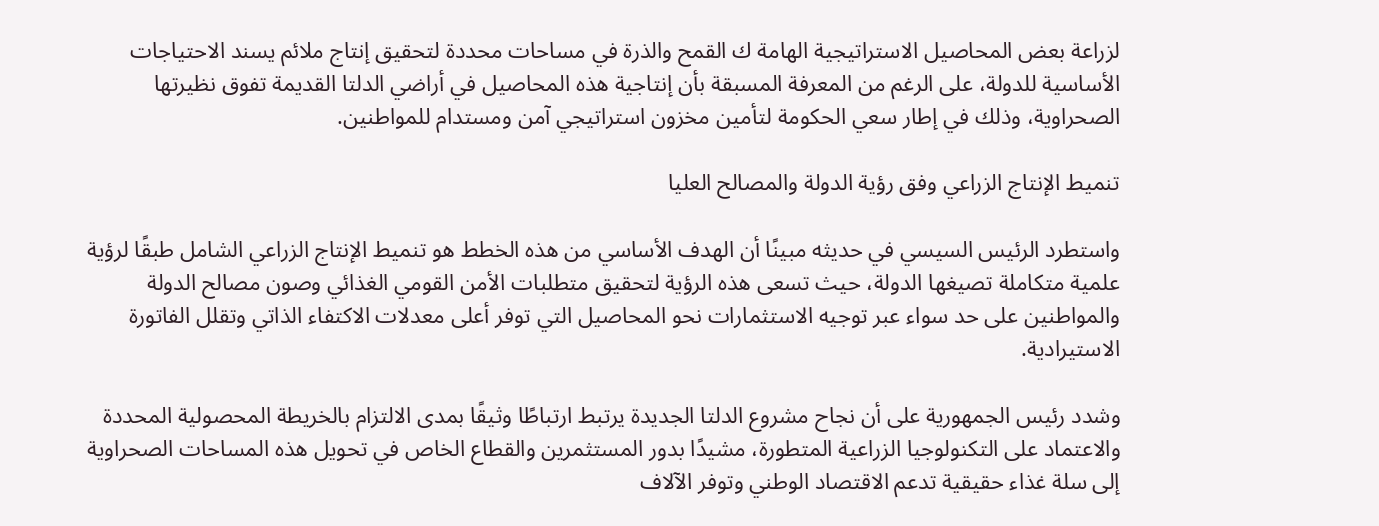لزراعة بعض المحاصيل الاستراتيجية الهامة ك القمح والذرة في مساحات محددة لتحقيق إنتاج ملائم يسند الاحتياجات الأساسية للدولة، على الرغم من المعرفة المسبقة بأن إنتاجية هذه المحاصيل في أراضي الدلتا القديمة تفوق نظيرتها الصحراوية، وذلك في إطار سعي الحكومة لتأمين مخزون استراتيجي آمن ومستدام للمواطنين.

تنميط الإنتاج الزراعي وفق رؤية الدولة والمصالح العليا

واستطرد الرئيس السيسي في حديثه مبينًا أن الهدف الأساسي من هذه الخطط هو تنميط الإنتاج الزراعي الشامل طبقًا لرؤية علمية متكاملة تصيغها الدولة، حيث تسعى هذه الرؤية لتحقيق متطلبات الأمن القومي الغذائي وصون مصالح الدولة والمواطنين على حد سواء عبر توجيه الاستثمارات نحو المحاصيل التي توفر أعلى معدلات الاكتفاء الذاتي وتقلل الفاتورة الاستيرادية.

وشدد رئيس الجمهورية على أن نجاح مشروع الدلتا الجديدة يرتبط ارتباطًا وثيقًا بمدى الالتزام بالخريطة المحصولية المحددة والاعتماد على التكنولوجيا الزراعية المتطورة، مشيدًا بدور المستثمرين والقطاع الخاص في تحويل هذه المساحات الصحراوية إلى سلة غذاء حقيقية تدعم الاقتصاد الوطني وتوفر الآلاف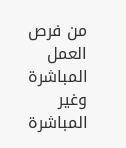من فرص العمل المباشرة وغير المباشرة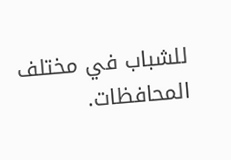للشباب في مختلف المحافظات.